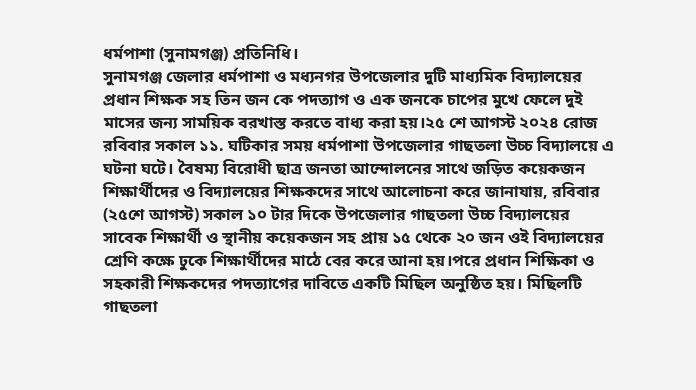ধর্মপাশা (সুনামগঞ্জ) প্রতিনিধি।
সুনামগঞ্জ জেলার ধর্মপাশা ও মধ্যনগর উপজেলার দুটি মাধ্যমিক বিদ্যালয়ের প্রধান শিক্ষক সহ তিন জন কে পদত্যাগ ও এক জনকে চাপের মুখে ফেলে দুই মাসের জন্য সাময়িক বরখাস্ত করতে বাধ্য করা হয়।২৫ শে আগস্ট ২০২৪ রোজ রবিবার সকাল ১১. ঘটিকার সময় ধর্মপাশা উপজেলার গাছতলা উচ্চ বিদ্যালয়ে এ ঘটনা ঘটে। বৈষম্য বিরোধী ছাত্র জনতা আন্দোলনের সাথে জড়িত কয়েকজন শিক্ষার্থীদের ও বিদ্যালয়ের শিক্ষকদের সাথে আলোচনা করে জানাযায়, রবিবার (২৫শে আগস্ট) সকাল ১০ টার দিকে উপজেলার গাছতলা উচ্চ বিদ্যালয়ের সাবেক শিক্ষার্থী ও স্থানীয় কয়েকজন সহ প্রায় ১৫ থেকে ২০ জন ওই বিদ্যালয়ের শ্রেণি কক্ষে ঢুকে শিক্ষার্থীদের মাঠে বের করে আনা হয়।পরে প্রধান শিক্ষিকা ও সহকারী শিক্ষকদের পদত্যাগের দাবিতে একটি মিছিল অনুষ্ঠিত হয়। মিছিলটি গাছতলা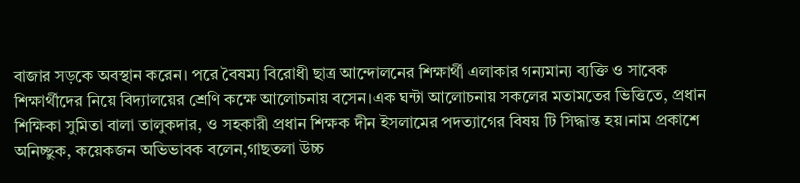বাজার সড়কে অবস্থান করেন। পরে বৈষম্য বিরোধী ছাত্র আন্দোলনের শিক্ষার্থী এলাকার গন্যমান্য ব্যক্তি ও সাবেক শিক্ষার্থীদের নিয়ে বিদ্যালয়ের শ্রেণি কক্ষে আলোচনায় বসেন।এক ঘন্টা আলোচনায় সকলের মতামতের ভিত্তিতে, প্রধান শিক্ষিকা সুমিতা বালা তালুকদার, ও সহকারী প্রধান শিক্ষক দীন ইসলামের পদত্যাগের বিষয় টি সিদ্ধান্ত হয়।নাম প্রকাশে অনিচ্ছুক, কয়েকজন অভিভাবক বলেন,গাছতলা উচ্চ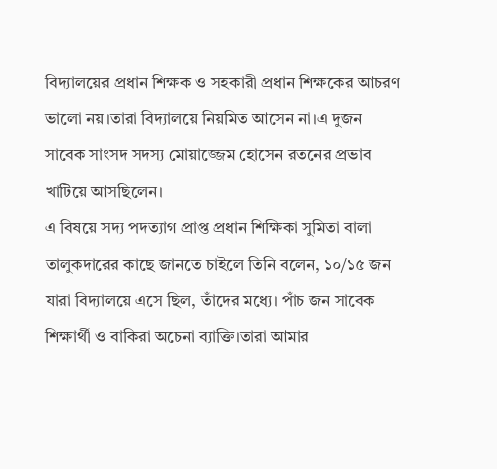বিদ্যালয়ের প্রধান শিক্ষক ও সহকারী প্রধান শিক্ষকের আচরণ ভালো নয়।তারা বিদ্যালয়ে নিয়মিত আসেন না।এ দুজন সাবেক সাংসদ সদস্য মোয়াজ্জেম হোসেন রতনের প্রভাব খাটিয়ে আসছিলেন।
এ বিষয়ে সদ্য পদত্যাগ প্রাপ্ত প্রধান শিক্ষিকা সুমিতা বালা তালুকদারের কাছে জানতে চাইলে তিনি বলেন, ১০/১৫ জন যারা বিদ্যালয়ে এসে ছিল, তাঁদের মধ্যে। পাঁচ জন সাবেক শিক্ষার্থী ও বাকিরা অচেনা ব্যাক্তি।তারা আমার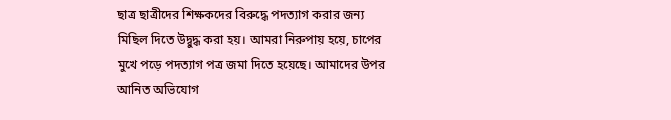ছাত্র ছাত্রীদের শিক্ষকদের বিরুদ্ধে পদত্যাগ করার জন্য মিছিল দিতে উদ্বুদ্ধ করা হয়। আমরা নিরুপায় হয়ে, চাপের মুখে পড়ে পদত্যাগ পত্র জমা দিতে হয়েছে। আমাদের উপর আনিত অভিযোগ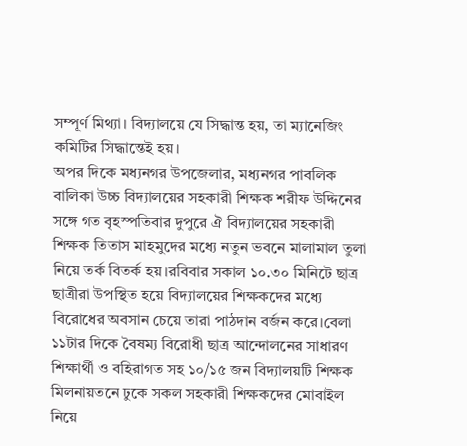সম্পূর্ণ মিথ্যা। বিদ্যালয়ে যে সিদ্ধান্ত হয়, তা ম্যানেজিং কমিটির সিদ্ধান্তেই হয়।
অপর দিকে মধ্যনগর উপজেলার, মধ্যনগর পাবলিক বালিকা উচ্চ বিদ্যালয়ের সহকারী শিক্ষক শরীফ উদ্দিনের সঙ্গে গত বৃহস্পতিবার দুপুরে ঐ বিদ্যালয়ের সহকারী শিক্ষক তিতাস মাহমুদের মধ্যে নতুন ভবনে মালামাল তুলা নিয়ে তর্ক বিতর্ক হয়।রবিবার সকাল ১০.৩০ মিনিটে ছাত্র ছাত্রীরা উপস্থিত হয়ে বিদ্যালয়ের শিক্ষকদের মধ্যে বিরোধের অবসান চেয়ে তারা পাঠদান বর্জন করে।বেলা ১১টার দিকে বৈষম্য বিরোধী ছাত্র আন্দোলনের সাধারণ শিক্ষার্থী ও বহিরাগত সহ ১০/১৫ জন বিদ্যালয়টি শিক্ষক মিলনায়তনে ঢুকে সকল সহকারী শিক্ষকদের মোবাইল নিয়ে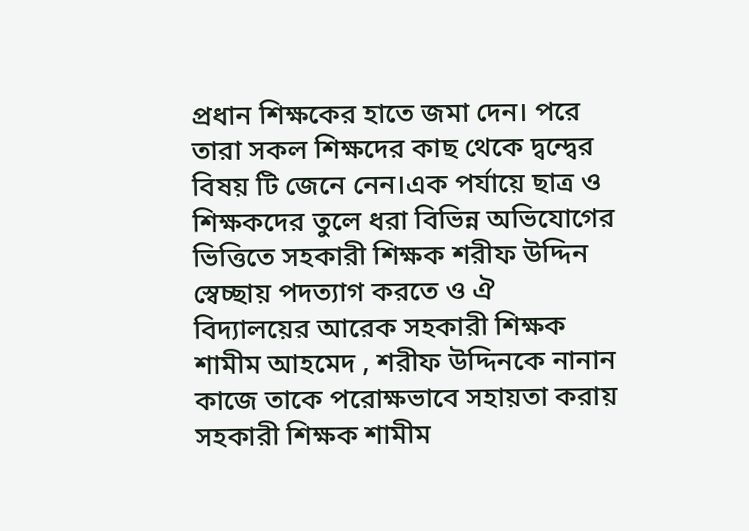প্রধান শিক্ষকের হাতে জমা দেন। পরে তারা সকল শিক্ষদের কাছ থেকে দ্বন্দ্বের বিষয় টি জেনে নেন।এক পর্যায়ে ছাত্র ও শিক্ষকদের তুলে ধরা বিভিন্ন অভিযোগের ভিত্তিতে সহকারী শিক্ষক শরীফ উদ্দিন স্বেচ্ছায় পদত্যাগ করতে ও ঐ বিদ্যালয়ের আরেক সহকারী শিক্ষক শামীম আহমেদ , শরীফ উদ্দিনকে নানান কাজে তাকে পরোক্ষভাবে সহায়তা করায় সহকারী শিক্ষক শামীম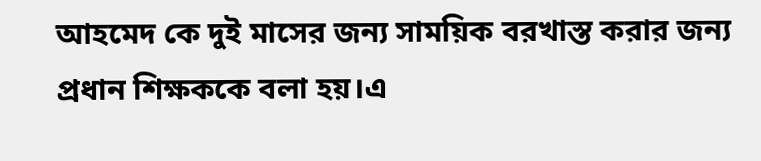আহমেদ কে দুই মাসের জন্য সাময়িক বরখাস্ত করার জন্য প্রধান শিক্ষককে বলা হয়।এ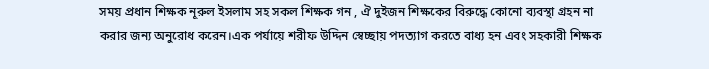সময় প্রধান শিক্ষক নূরুল ইসলাম সহ সকল শিক্ষক গন , ঐ দুইজন শিক্ষকের বিরুদ্ধে কোনো ব্যবস্থা গ্রহন না করার জন্য অনুরোধ করেন।এক পর্যায়ে শরীফ উদ্দিন স্বেচ্ছায় পদত্যাগ করতে বাধ্য হন এবং সহকারী শিক্ষক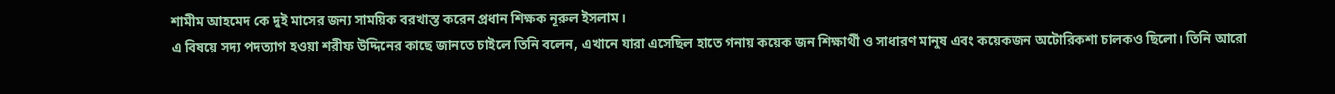শামীম আহমেদ কে দুই মাসের জন্য সাময়িক বরখাস্ত করেন প্রধান শিক্ষক নূরুল ইসলাম।
এ বিষয়ে সদ্য পদত্যাগ হওয়া শরীফ উদ্দিনের কাছে জানতে চাইলে তিনি বলেন, এখানে যারা এসেছিল হাতে গনায় কয়েক জন শিক্ষার্থী ও সাধারণ মানুষ এবং কয়েকজন অটোরিকশা চালকও ছিলো। তিনি আরো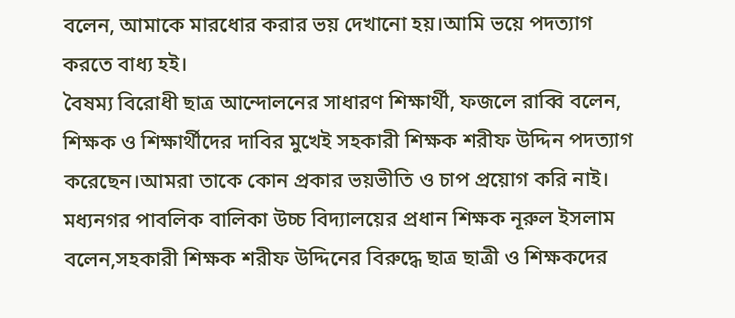বলেন, আমাকে মারধোর করার ভয় দেখানো হয়।আমি ভয়ে পদত্যাগ করতে বাধ্য হই।
বৈষম্য বিরোধী ছাত্র আন্দোলনের সাধারণ শিক্ষার্থী, ফজলে রাব্বি বলেন, শিক্ষক ও শিক্ষার্থীদের দাবির মুখেই সহকারী শিক্ষক শরীফ উদ্দিন পদত্যাগ করেছেন।আমরা তাকে কোন প্রকার ভয়ভীতি ও চাপ প্রয়োগ করি নাই।
মধ্যনগর পাবলিক বালিকা উচ্চ বিদ্যালয়ের প্রধান শিক্ষক নূরুল ইসলাম বলেন,সহকারী শিক্ষক শরীফ উদ্দিনের বিরুদ্ধে ছাত্র ছাত্রী ও শিক্ষকদের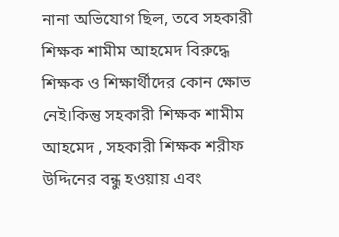নানা অভিযোগ ছিল, তবে সহকারী শিক্ষক শামীম আহমেদ বিরুদ্ধে শিক্ষক ও শিক্ষার্থীদের কোন ক্ষোভ নেই।কিন্তু সহকারী শিক্ষক শামীম আহমেদ , সহকারী শিক্ষক শরীফ উদ্দিনের বন্ধু হওয়ায় এবং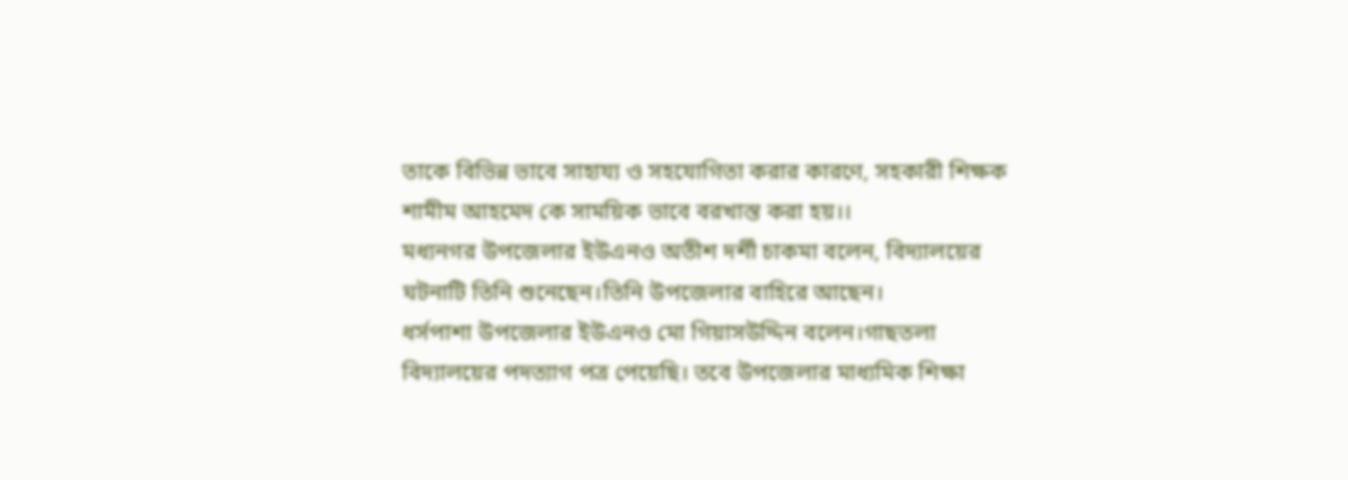তাকে বিভিন্ন ভাবে সাহায্য ও সহযোগিতা করার কারণে, সহকারী শিক্ষক শামীম আহমেদ কে সাময়িক ভাবে বরখাস্ত করা হয়।।
মধ্যনগর উপজেলার ইউএনও অতীশ দর্শী চাকমা বলেন, বিদ্যালয়ের ঘটনাটি তিনি শুনেছেন।তিনি উপজেলার বাহিরে আছেন।
ধর্সপাশা উপজেলার ইউএনও মো গিয়াসউদ্দিন বলেন।গাছতলা বিদ্যালয়ের পদত্যাগ পত্র পেয়েছি। তবে উপজেলার মাধ্যমিক শিক্ষা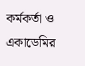কর্মকর্তা ও একাডেমির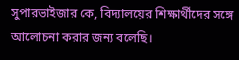সুপারভাইজার কে, বিদ্যালয়ের শিক্ষার্থীদের সঙ্গে আলোচনা করার জন্য বলেছি।